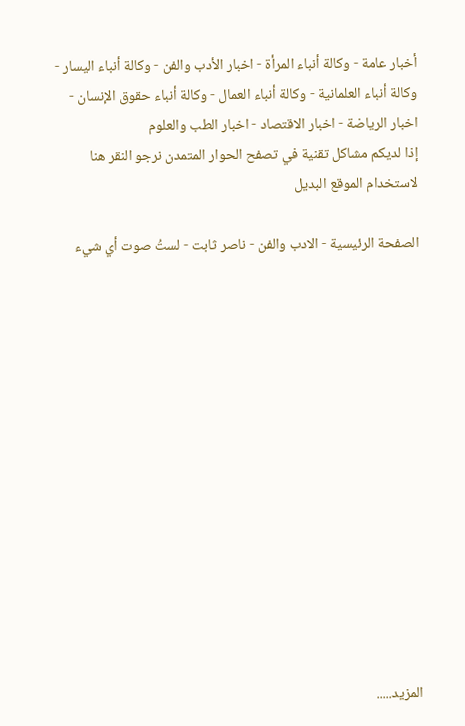أخبار عامة - وكالة أنباء المرأة - اخبار الأدب والفن - وكالة أنباء اليسار - وكالة أنباء العلمانية - وكالة أنباء العمال - وكالة أنباء حقوق الإنسان - اخبار الرياضة - اخبار الاقتصاد - اخبار الطب والعلوم
إذا لديكم مشاكل تقنية في تصفح الحوار المتمدن نرجو النقر هنا لاستخدام الموقع البديل

الصفحة الرئيسية - الادب والفن - ناصر ثابت - لستُ صوت أي شيء














المزيد.....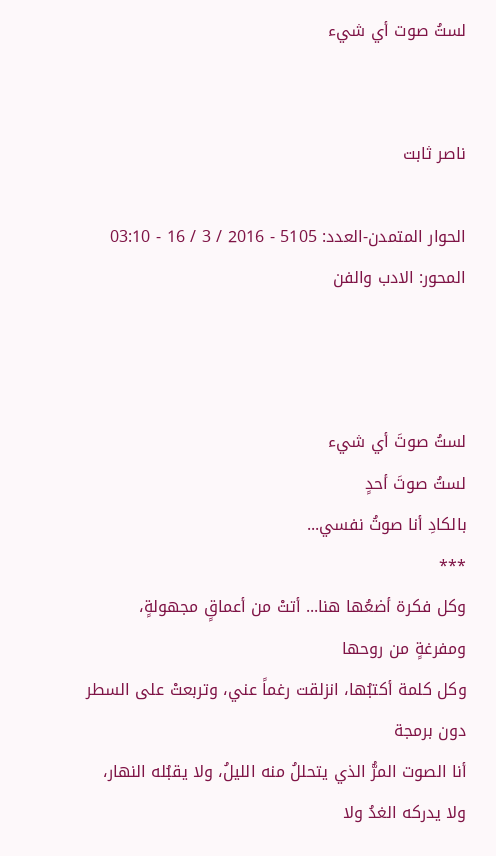لستُ صوت أي شيء


ناصر ثابت

الحوار المتمدن-العدد: 5105 - 2016 / 3 / 16 - 03:10
المحور: الادب والفن



لستُ صوتَ أي شيء
لستُ صوتَ أحدٍ
بالكادِ أنا صوتُ نفسي...
***
وكل فكرة أضعُها هنا... أتتْ من أعماقٍ مجهولةٍ، ومفرغةٍ من روحها
وكل كلمة أكتبُها، انزلقت رغماً عني، وتربعتْ على السطر دون برمجة
أنا الصوت المرُّ الذي يتحللُ منه الليلُ، ولا يقبُله النهار، ولا يدركه الغدُ ولا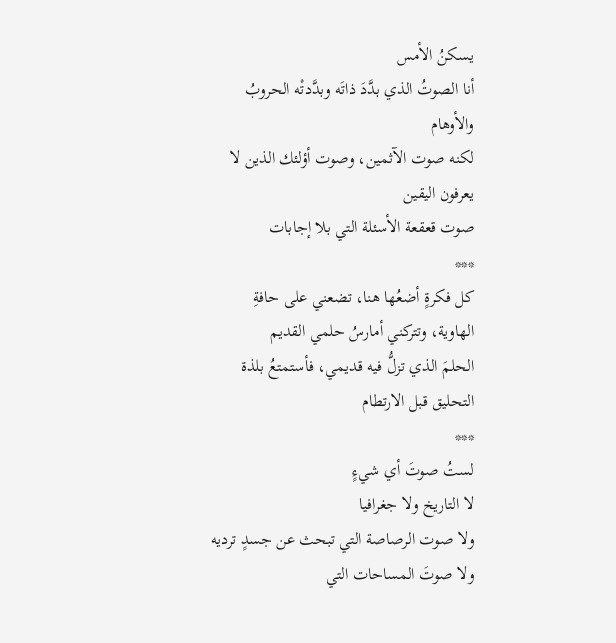يسكنُ الأمس
أنا الصوتُ الذي بدَّدَ ذاتَه وبدَّدتْه الحروبُ والأوهام
لكنه صوت الآثمين، وصوت أؤلئك الذين لا يعرفون اليقين
صوت قعقعة الأسئلة التي بلا إجابات
***
كل فكرةٍ أضعُها هنا، تضعني على حافةِ الهاوية، وتتركني أمارسُ حلمي القديم
الحلمَ الذي تزلُّ فيه قديمي، فأستمتعُ بلذة التحليق قبل الارتطام
***
لستُ صوتَ أي شيءٍ
لا التاريخ ولا جغرافيا
ولا صوت الرصاصة التي تبحث عن جسدٍ ترديه
ولا صوتَ المساحات التي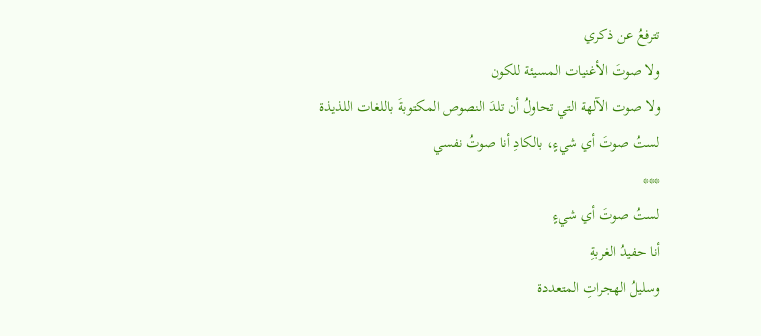تترفعُ عن ذكري
ولا صوتَ الأغنيات المسيئة للكون
ولا صوت الآلهة التي تحاولُ أن تلدَ النصوص المكتوبةَ باللغات اللذيذة
لستُ صوتَ أي شيءٍ، بالكادِ أنا صوتُ نفسي
***
لستُ صوتَ أي شيءٍ
أنا حفيدُ الغربةِ
وسليلُ الهجراتِ المتعددة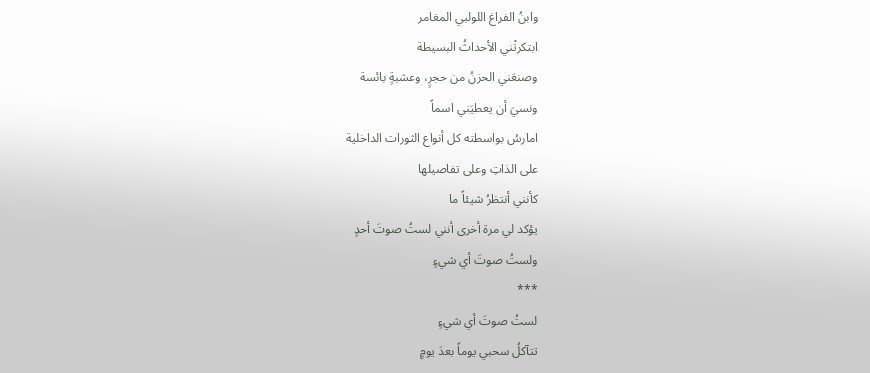وابنُ الفراغ اللولبي المغامر
ابتكرتْني الأحداثُ البسيطة
وصنعَني الحزنُ من حجرٍ، وعشبةٍ بائسة
ونسيَ أن يعطيَني اسماً
امارسُ بواسطته كل أنواع الثورات الداخلية
على الذاتِ وعلى تفاصيلها
كأنني أنتظرُ شيئاً ما
يؤكد لي مرة أخرى أنني لستُ صوتَ أحدٍ
ولستُ صوتَ أي شيءٍ
***
لستُ صوتَ أي شيءٍ
تتآكلُ سحبي يوماً بعدَ يومٍ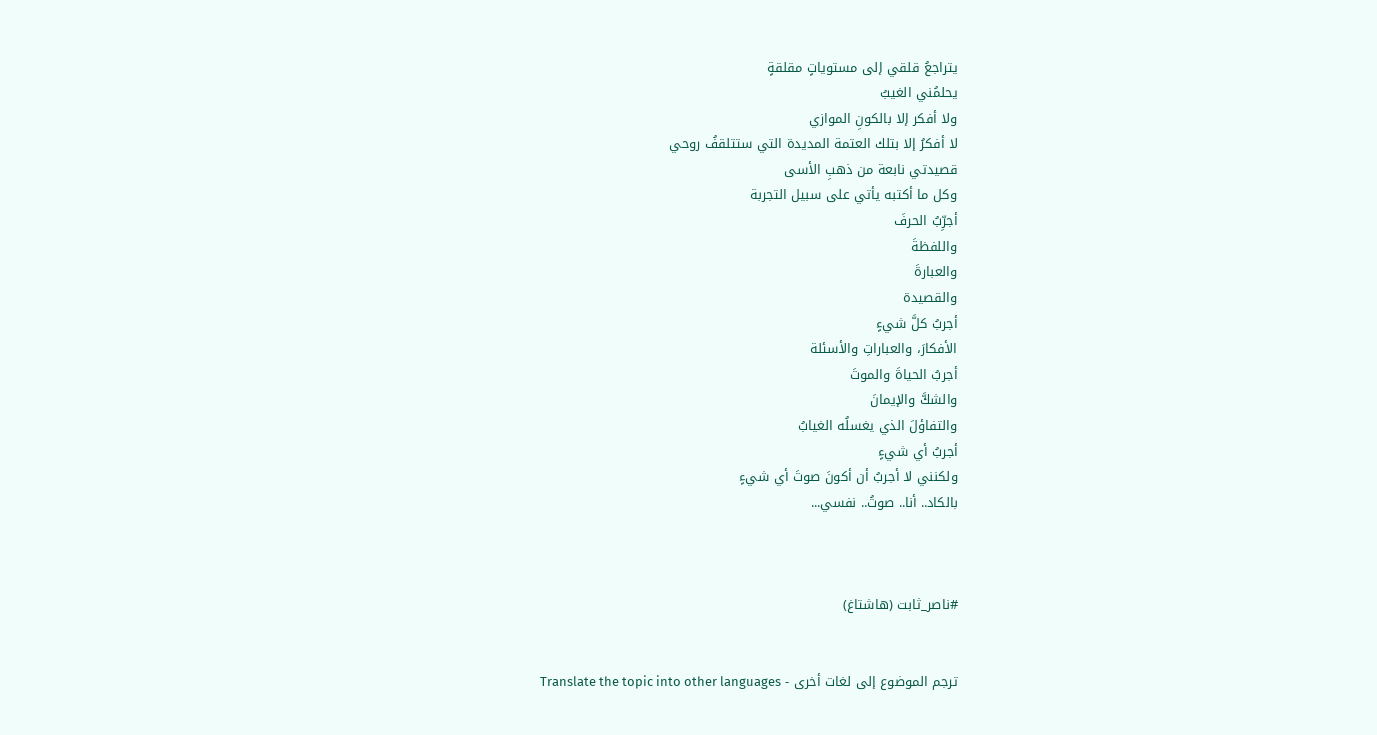يتراجعُ قلقي إلى مستوياتٍ مقلقةٍ
يحلمُني الغيبُ
ولا أفكر إلا بالكونِ الموازي
لا أفكرُ إلا بتلك العتمة المديدة التي ستتلقفُ روحي
قصيدتي نابعة من ذهبِ الأسى
وكل ما أكتبه يأتي على سبيل التجربة
أجرِّبُ الحرفَ
واللفظةَ
والعبارةَ
والقصيدة
أجربُ كلَّ شيءٍ
الأفكارَ، والعباراتِ والأسئلة
أجربُ الحياةَ والموتَ
والشكَّ والإيمانَ
والتفاؤلَ الذي يغسلُه الغيابُ
أجربُ أي شيءٍ
ولكنني لا أجربُ أن أكونَ صوتَ أي شيءٍ
بالكاد.. أنا.. صوتُ.. نفسي...



#ناصر_ثابت (هاشتاغ)


ترجم الموضوع إلى لغات أخرى - Translate the topic into other languages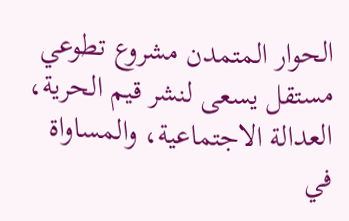الحوار المتمدن مشروع تطوعي مستقل يسعى لنشر قيم الحرية، العدالة الاجتماعية، والمساواة في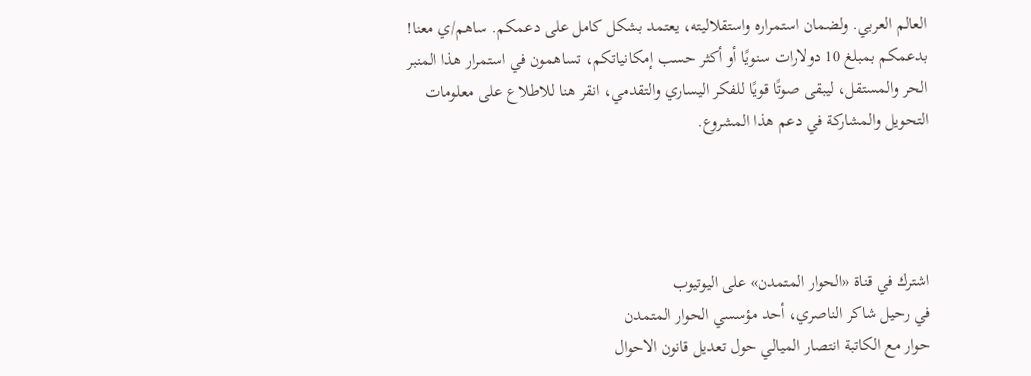العالم العربي. ولضمان استمراره واستقلاليته، يعتمد بشكل كامل على دعمكم. ساهم/ي معنا! بدعمكم بمبلغ 10 دولارات سنويًا أو أكثر حسب إمكانياتكم، تساهمون في استمرار هذا المنبر الحر والمستقل، ليبقى صوتًا قويًا للفكر اليساري والتقدمي، انقر هنا للاطلاع على معلومات التحويل والمشاركة في دعم هذا المشروع.




اشترك في قناة «الحوار المتمدن» على اليوتيوب
في رحيل شاكر الناصري، أحد مؤسسي الحوار المتمدن
حوار مع الكاتبة انتصار الميالي حول تعديل قانون الاحوال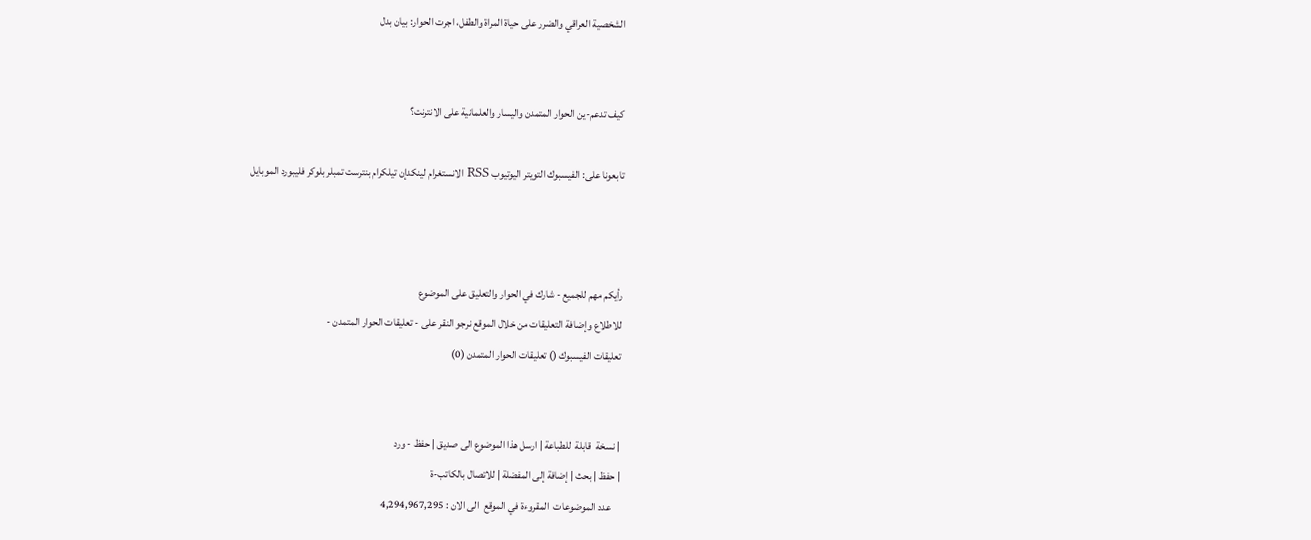الشخصية العراقي والضرر على حياة المراة والطفل، اجرت الحوار: بيان بدل


كيف تدعم-ين الحوار المتمدن واليسار والعلمانية على الانترنت؟

تابعونا على: الفيسبوك التويتر اليوتيوب RSS الانستغرام لينكدإن تيلكرام بنترست تمبلر بلوكر فليبورد الموبايل



رأيكم مهم للجميع - شارك في الحوار والتعليق على الموضوع
للاطلاع وإضافة التعليقات من خلال الموقع نرجو النقر على - تعليقات الحوار المتمدن -
تعليقات الفيسبوك () تعليقات الحوار المتمدن (0)


| نسخة  قابلة  للطباعة | ارسل هذا الموضوع الى صديق | حفظ - ورد
| حفظ | بحث | إضافة إلى المفضلة | للاتصال بالكاتب-ة
    عدد الموضوعات  المقروءة في الموقع  الى الان : 4,294,967,295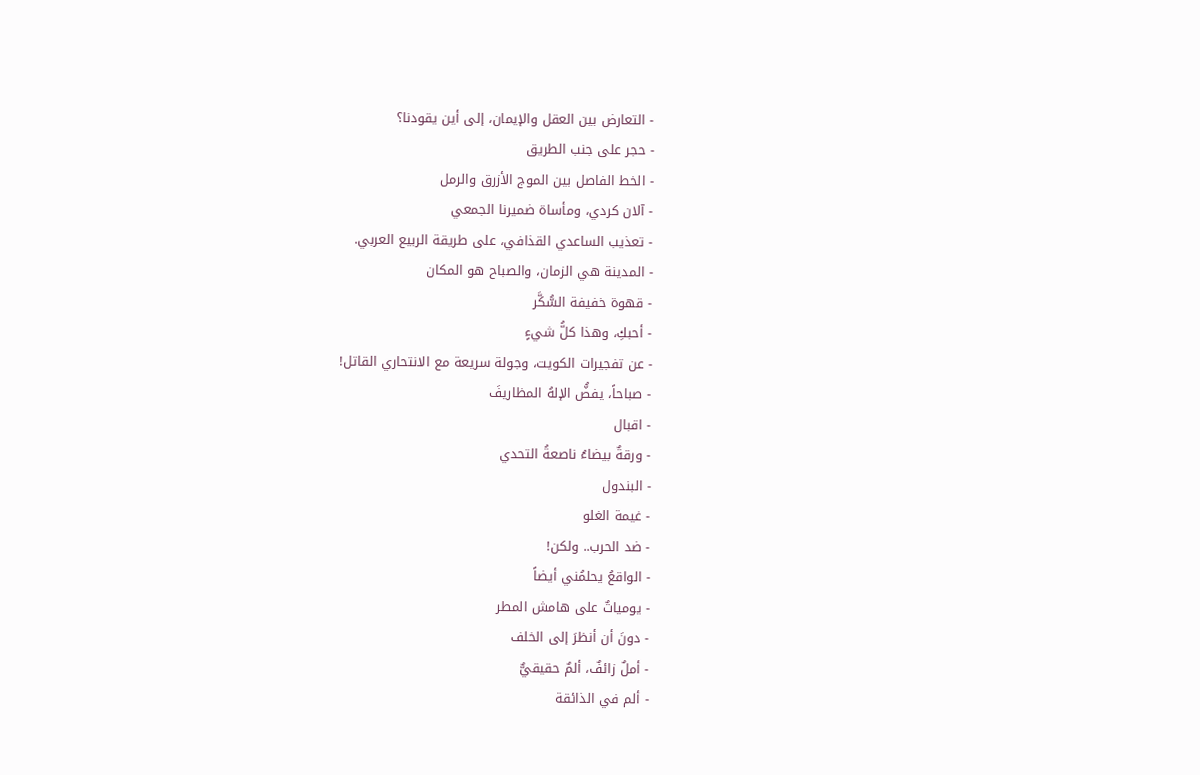- التعارض بين العقل والإيمان، إلى أين يقودنا؟
- حجر على جنب الطريق
- الخط الفاصل بين الموج الأزرق والرمل
- آلان كردي، ومأساة ضميرنا الجمعي
- تعذيب الساعدي القذافي، على طريقة الربيع العربي.
- المدينة هي الزمان، والصباح هو المكان
- قهوة خفيفة السُّكَّر
- أحبكِ، وهذا كلُّ شيءٍ
- عن تفجيرات الكويت، وجولة سريعة مع الانتحاري القاتل!
- صباحاً، يفضُّ الإلهُ المظاريفَ
- اقبال
- ورقةٌ بيضاءُ ناصعةُ التحدي
- البندول
- غيمة الغلو
- ضد الحرب.. ولكن!
- الواقعُ يحلمُني أيضاً
- يومياتٌ على هامش المطر
- دونَ أن أنظرَ إلى الخلف
- أملٌ زائفٌ، ألمٌ حقيقيٌّ
- ألم في الذائقة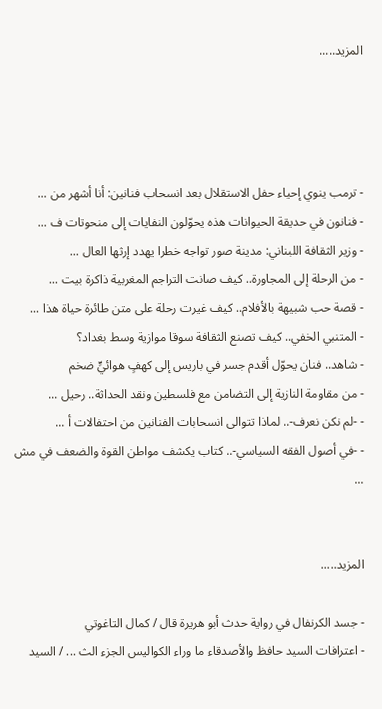المزيد.....




- ترمب ينوي إحياء حفل الاستقلال بعد انسحاب فنانين: أنا أشهر من ...
- فنانون في حديقة الحيوانات هذه يحوّلون النفايات إلى منحوتات ف ...
- وزير الثقافة اللبناني: مدينة صور تواجه خطرا يهدد إرثها العال ...
- من الرحلة إلى المجاورة.. كيف صانت التراجم المغربية ذاكرة بيت ...
- قصة حب شبيهة بالأفلام.. كيف غيرت رحلة على متن طائرة حياة هذا ...
- المتنبي الخفي.. كيف تصنع الثقافة سوقا موازية وسط بغداد؟
- شاهد.. فنان يحوّل أقدم جسر في باريس إلى كهفٍ هوائيٍّ ضخم
- من مقاومة النازية إلى التضامن مع فلسطين ونقد الحداثة.. رحيل ...
- -لم نكن نعرف-.. لماذا تتوالى انسحابات الفنانين من احتفالات أ ...
- -في أصول الفقه السياسي-.. كتاب يكشف مواطن القوة والضعف في مش ...


المزيد.....

- جسد الكرنفال في رواية حدث أبو هريرة قال / كمال التاغوتي
- اعترافات السيد حافظ والأصدقاء ما وراء الكواليس الجزء الث ... / السيد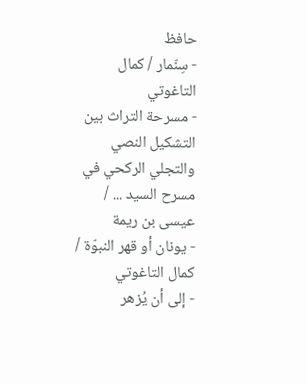حافظ
- سِنّمار / كمال التاغوتي
- مسرحة التراث بين التشكيل النصي والتجلي الركحي في مسرح السيد ... / عيسى بن ريمة
- يونان أو قهر النبوّة / كمال التاغوتي
- إلى أن يُزهر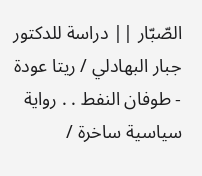الصّبّار || دراسة للدكتور جبار البهادلي / ريتا عودة
- طوفان النفط . . رواية سياسية ساخرة /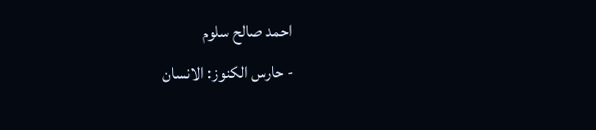احمد صالح سلوم
- حارس الكنوز: الانسان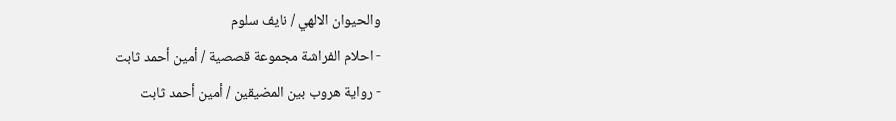والحيوان الالهي / نايف سلوم
- احلام الفراشة مجموعة قصصية / أمين أحمد ثابت
- رواية هروب بين المضيقين / أمين أحمد ثابت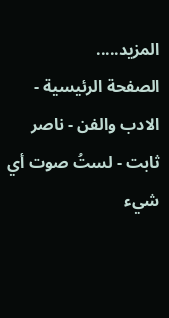المزيد.....
الصفحة الرئيسية - الادب والفن - ناصر ثابت - لستُ صوت أي شيء